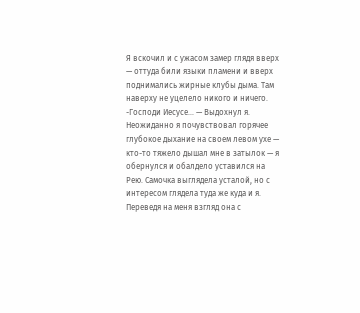Я вскочил и с ужасом замер глядя вверх — оттуда били языки пламени и вверх поднимались жирные клубы дыма. Там наверху не уцелело никого и ничего.
-Господи Иесусе... — Выдохнул я.
Неожиданно я почувствовал горячее глубокое дыхание на своем левом ухе — кто-то тяжело дышал мне в затылок — я обернулся и обалдело уставился на Рею. Самочка выглядела усталой, но с интересом глядела туда же куда и я. Переведя на меня взгляд она с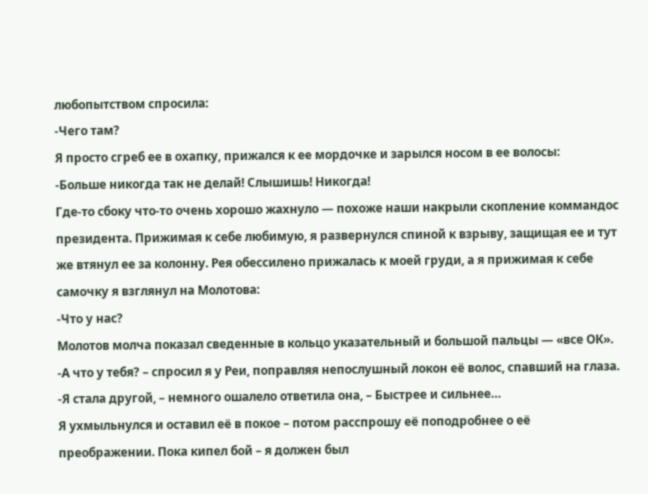любопытством спросила:
-Чего там?
Я просто сгреб ее в охапку, прижался к ее мордочке и зарылся носом в ее волосы:
-Больше никогда так не делай! Слышишь! Никогда!
Где-то сбоку что-то очень хорошо жахнуло — похоже наши накрыли скопление коммандос президента. Прижимая к себе любимую, я развернулся спиной к взрыву, защищая ее и тут же втянул ее за колонну. Рея обессилено прижалась к моей груди, а я прижимая к себе самочку я взглянул на Молотова:
-Что у нас?
Молотов молча показал сведенные в кольцо указательный и большой пальцы — «все ОК».
-А что у тебя? – спросил я у Реи, поправляя непослушный локон её волос, спавший на глаза.
-Я стала другой, – немного ошалело ответила она, – Быстрее и сильнее…
Я ухмыльнулся и оставил её в покое – потом расспрошу её поподробнее о её преображении. Пока кипел бой – я должен был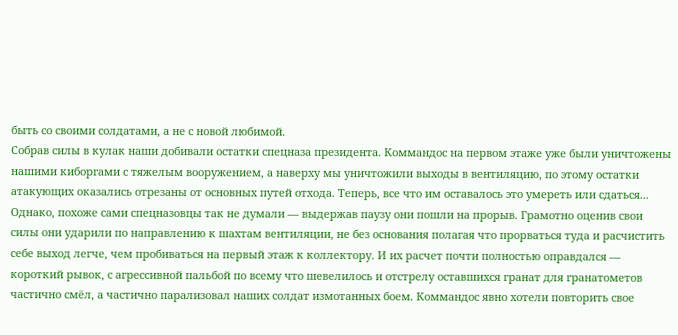быть со своими солдатами, а не с новой любимой.
Собрав силы в кулак наши добивали остатки спецназа президента. Коммандос на первом этаже уже были уничтожены нашими киборгами с тяжелым вооружением, а наверху мы уничтожили выходы в вентиляцию, по этому остатки атакующих оказались отрезаны от основных путей отхода. Теперь, все что им оставалось это умереть или сдаться...
Однако, похоже сами спецназовцы так не думали — выдержав паузу они пошли на прорыв. Грамотно оценив свои силы они ударили по направлению к шахтам вентиляции, не без основания полагая что прорваться туда и расчистить себе выход легче, чем пробиваться на первый этаж к коллектору. И их расчет почти полностью оправдался — короткий рывок, с агрессивной пальбой по всему что шевелилось и отстрелу оставшихся гранат для гранатометов частично смёл, а частично парализовал наших солдат измотанных боем. Коммандос явно хотели повторить свое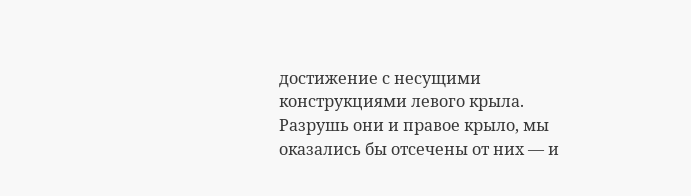достижение с несущими конструкциями левого крыла. Разрушь они и правое крыло, мы оказались бы отсечены от них — и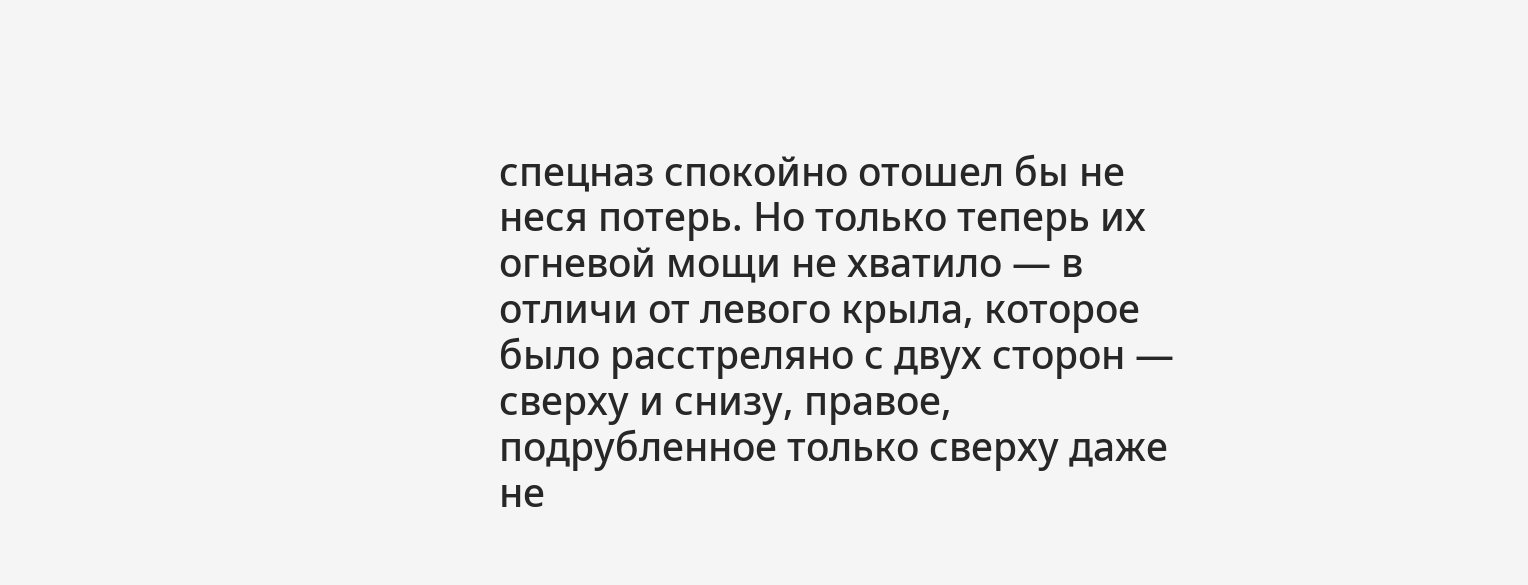спецназ спокойно отошел бы не неся потерь. Но только теперь их огневой мощи не хватило — в отличи от левого крыла, которое было расстреляно с двух сторон — сверху и снизу, правое, подрубленное только сверху даже не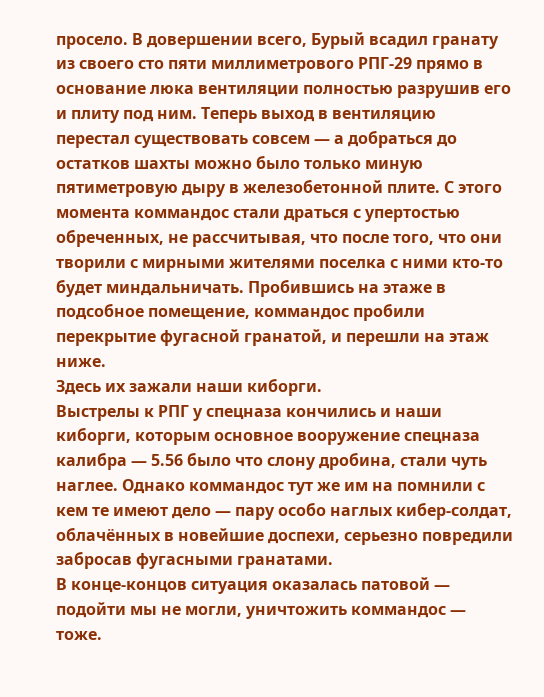просело. В довершении всего, Бурый всадил гранату из своего сто пяти миллиметрового РПГ-29 прямо в основание люка вентиляции полностью разрушив его и плиту под ним. Теперь выход в вентиляцию перестал существовать совсем — а добраться до остатков шахты можно было только миную пятиметровую дыру в железобетонной плите. С этого момента коммандос стали драться с упертостью обреченных, не рассчитывая, что после того, что они творили с мирными жителями поселка с ними кто-то будет миндальничать. Пробившись на этаже в подсобное помещение, коммандос пробили перекрытие фугасной гранатой, и перешли на этаж ниже.
Здесь их зажали наши киборги.
Выстрелы к РПГ у спецназа кончились и наши киборги, которым основное вооружение спецназа калибра — 5.56 было что слону дробина, стали чуть наглее. Однако коммандос тут же им на помнили с кем те имеют дело — пару особо наглых кибер-солдат, облачённых в новейшие доспехи, серьезно повредили забросав фугасными гранатами.
В конце-концов ситуация оказалась патовой — подойти мы не могли, уничтожить коммандос — тоже.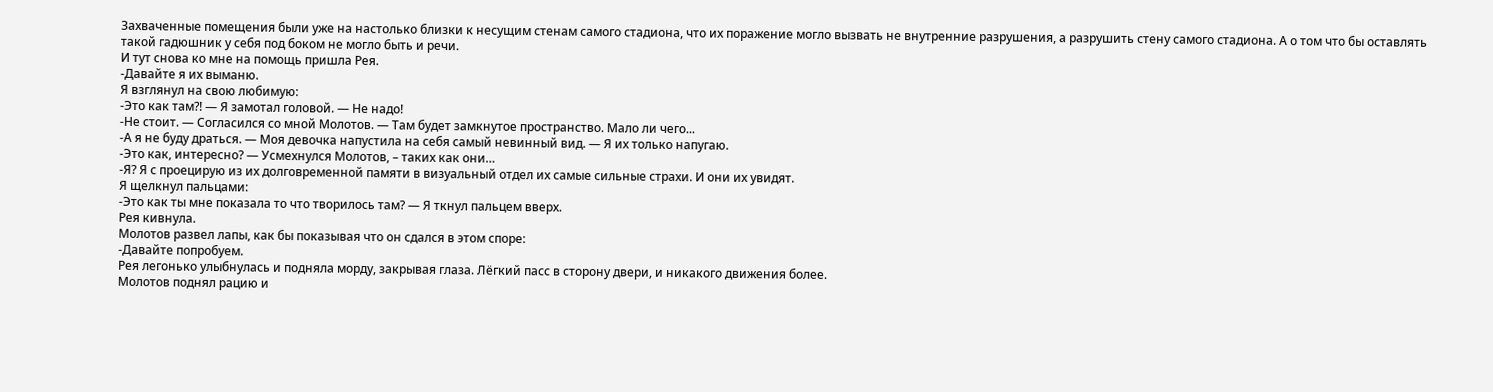Захваченные помещения были уже на настолько близки к несущим стенам самого стадиона, что их поражение могло вызвать не внутренние разрушения, а разрушить стену самого стадиона. А о том что бы оставлять такой гадюшник у себя под боком не могло быть и речи.
И тут снова ко мне на помощь пришла Рея.
-Давайте я их выманю.
Я взглянул на свою любимую:
-Это как там?! — Я замотал головой. — Не надо!
-Не стоит. — Согласился со мной Молотов. — Там будет замкнутое пространство. Мало ли чего...
-А я не буду драться. — Моя девочка напустила на себя самый невинный вид. — Я их только напугаю.
-Это как, интересно? — Усмехнулся Молотов, – таких как они…
-Я? Я с проецирую из их долговременной памяти в визуальный отдел их самые сильные страхи. И они их увидят.
Я щелкнул пальцами:
-Это как ты мне показала то что творилось там? — Я ткнул пальцем вверх.
Рея кивнула.
Молотов развел лапы, как бы показывая что он сдался в этом споре:
-Давайте попробуем.
Рея легонько улыбнулась и подняла морду, закрывая глаза. Лёгкий пасс в сторону двери, и никакого движения более.
Молотов поднял рацию и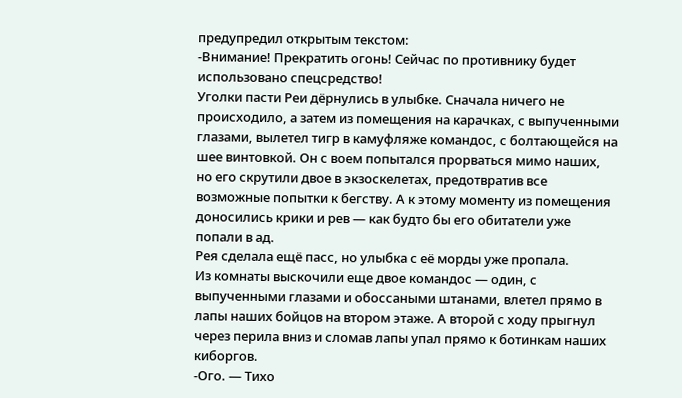предупредил открытым текстом:
-Внимание! Прекратить огонь! Сейчас по противнику будет использовано спецсредство!
Уголки пасти Реи дёрнулись в улыбке. Сначала ничего не происходило, а затем из помещения на карачках, с выпученными глазами, вылетел тигр в камуфляже командос, с болтающейся на шее винтовкой. Он с воем попытался прорваться мимо наших, но его скрутили двое в экзоскелетах, предотвратив все возможные попытки к бегству. А к этому моменту из помещения доносились крики и рев — как будто бы его обитатели уже попали в ад.
Рея сделала ещё пасс, но улыбка с её морды уже пропала.
Из комнаты выскочили еще двое командос — один, с выпученными глазами и обоссаными штанами, влетел прямо в лапы наших бойцов на втором этаже. А второй с ходу прыгнул через перила вниз и сломав лапы упал прямо к ботинкам наших киборгов.
-Ого. — Тихо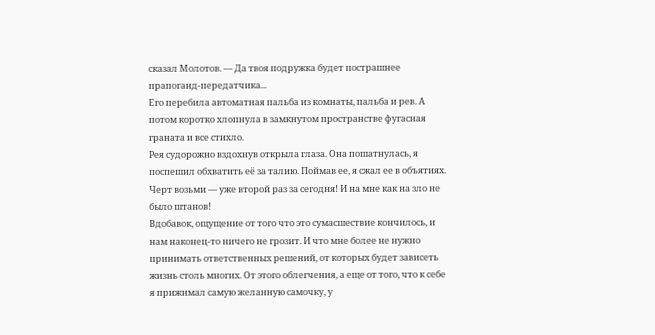сказал Молотов. — Да твоя подружка будет пострашнее прапоганд-передатчика...
Его перебила автоматная пальба из комнаты, пальба и рев. А потом коротко хлопнула в замкнутом пространстве фугасная граната и все стихло.
Рея судорожно вздохнув открыла глаза. Она пошатнулась, я поспешил обхватить её за талию. Поймав ее, я сжал ее в объятиях. Черт возьми — уже второй раз за сегодня! И на мне как на зло не было штанов!
Вдобавок, ощущение от того что это сумасшествие кончилось, и нам наконец-то ничего не грозит. И что мне более не нужно принимать ответственных решений, от которых будет зависеть жизнь столь многих. От этого облегчения, а еще от того, что к себе я прижимал самую желанную самочку, у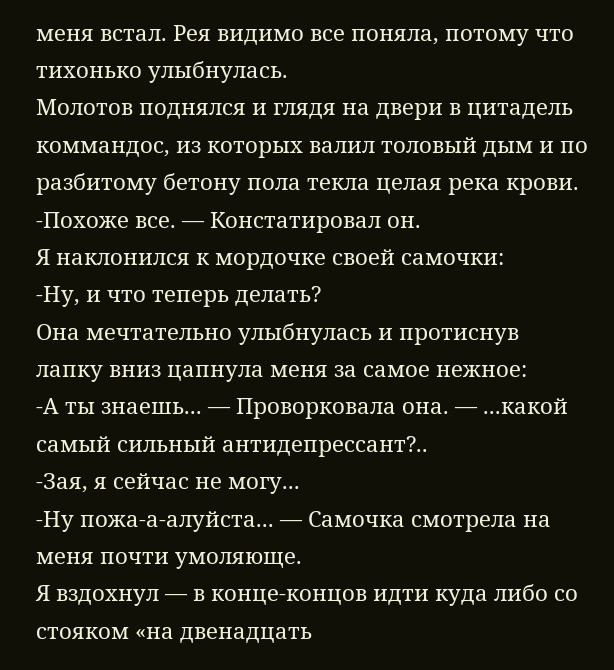меня встал. Рея видимо все поняла, потому что тихонько улыбнулась.
Молотов поднялся и глядя на двери в цитадель коммандос, из которых валил толовый дым и по разбитому бетону пола текла целая река крови.
-Похоже все. — Констатировал он.
Я наклонился к мордочке своей самочки:
-Ну, и что теперь делать?
Она мечтательно улыбнулась и протиснув лапку вниз цапнула меня за самое нежное:
-А ты знаешь... — Проворковала она. — ...какой самый сильный антидепрессант?..
-Зая, я сейчас не могу...
-Ну пожа-а-алуйста... — Самочка смотрела на меня почти умоляюще.
Я вздохнул — в конце-концов идти куда либо со стояком «на двенадцать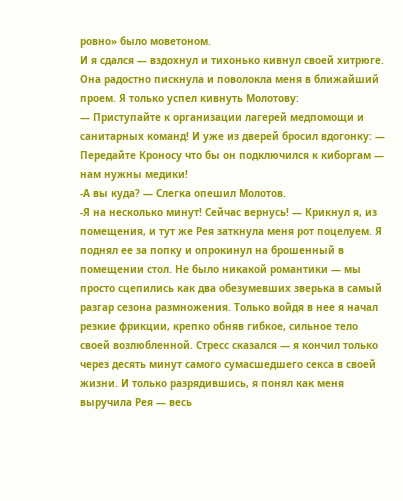ровно» было моветоном.
И я сдался — вздохнул и тихонько кивнул своей хитрюге. Она радостно пискнула и поволокла меня в ближайший проем. Я только успел кивнуть Молотову:
— Приступайте к организации лагерей медпомощи и санитарных команд! И уже из дверей бросил вдогонку: — Передайте Кроносу что бы он подключился к киборгам — нам нужны медики!
-А вы куда? — Слегка опешил Молотов.
-Я на несколько минут! Сейчас вернусь! — Крикнул я, из помещения, и тут же Рея заткнула меня рот поцелуем. Я поднял ее за попку и опрокинул на брошенный в помещении стол. Не было никакой романтики — мы просто сцепились как два обезумевших зверька в самый разгар сезона размножения. Только войдя в нее я начал резкие фрикции, крепко обняв гибкое, сильное тело своей возлюбленной. Стресс сказался — я кончил только через десять минут самого сумасшедшего секса в своей жизни. И только разрядившись, я понял как меня выручила Рея — весь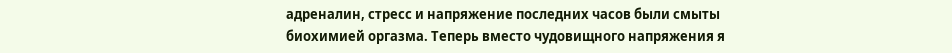адреналин, стресс и напряжение последних часов были смыты биохимией оргазма. Теперь вместо чудовищного напряжения я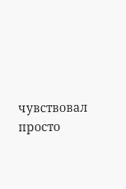чувствовал просто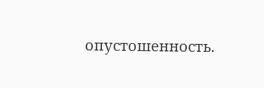опустошенность.